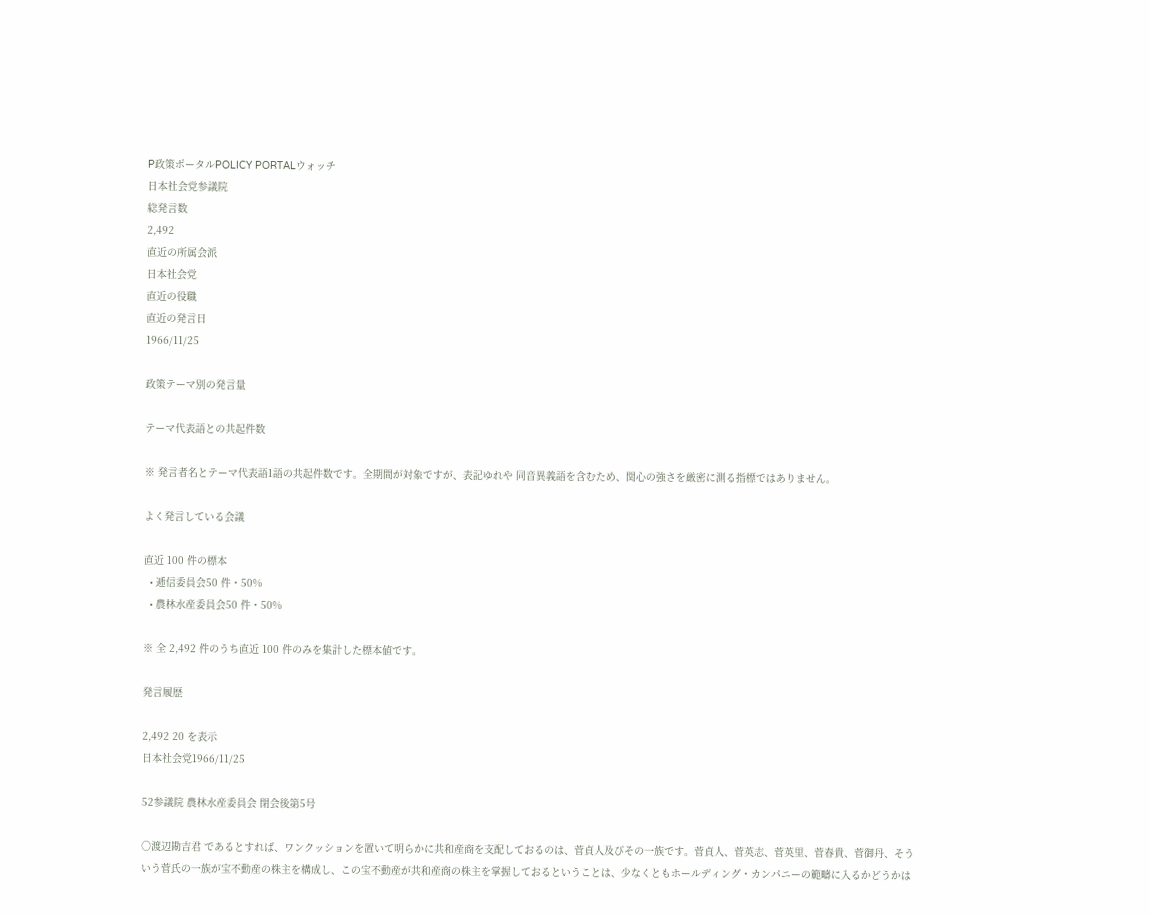P政策ポータルPOLICY PORTALウォッチ
日本社会党参議院
総発言数
2,492
直近の所属会派
日本社会党
直近の役職
直近の発言日
1966/11/25

政策テーマ別の発言量

テーマ代表語との共起件数

※ 発言者名とテーマ代表語1語の共起件数です。全期間が対象ですが、表記ゆれや 同音異義語を含むため、関心の強さを厳密に測る指標ではありません。

よく発言している会議

直近 100 件の標本
  • 逓信委員会50 件・50%
  • 農林水産委員会50 件・50%

※ 全 2,492 件のうち直近 100 件のみを集計した標本値です。

発言履歴

2,492 20 を表示
日本社会党1966/11/25

52参議院 農林水産委員会 閉会後第5号

○渡辺勘吉君 であるとすれば、ワンクッションを置いて明らかに共和産商を支配しておるのは、菅貞人及びその一族です。菅貞人、菅英志、菅英里、菅春貴、菅御丹、そういう菅氏の一族が宝不動産の株主を構成し、この宝不動産が共和産商の株主を掌握しておるということは、少なくともホールディング・カンパニーの範疇に入るかどうかは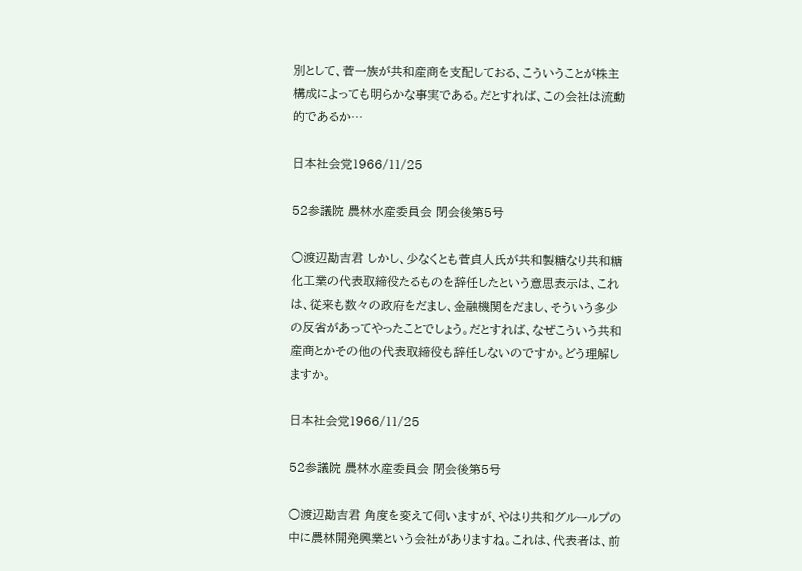別として、菅一族が共和産商を支配しておる、こういうことが株主構成によっても明らかな事実である。だとすれば、この会社は流動的であるか…

日本社会党1966/11/25

52参議院 農林水産委員会 閉会後第5号

○渡辺勘吉君 しかし、少なくとも菅貞人氏が共和製糖なり共和糖化工業の代表取締役たるものを辞任したという意思表示は、これは、従来も数々の政府をだまし、金融機関をだまし、そういう多少の反省があってやったことでしょう。だとすれば、なぜこういう共和産商とかその他の代表取締役も辞任しないのですか。どう理解しますか。

日本社会党1966/11/25

52参議院 農林水産委員会 閉会後第5号

○渡辺勘吉君 角度を変えて伺いますが、やはり共和グルールプの中に農林開発興業という会社がありますね。これは、代表者は、前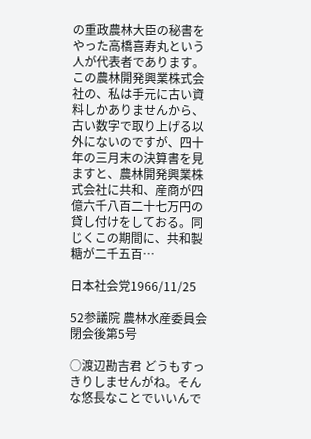の重政農林大臣の秘書をやった高橋喜寿丸という人が代表者であります。この農林開発興業株式会社の、私は手元に古い資料しかありませんから、古い数字で取り上げる以外にないのですが、四十年の三月末の決算書を見ますと、農林開発興業株式会社に共和、産商が四億六千八百二十七万円の貸し付けをしておる。同じくこの期間に、共和製糖が二千五百…

日本社会党1966/11/25

52参議院 農林水産委員会 閉会後第5号

○渡辺勘吉君 どうもすっきりしませんがね。そんな悠長なことでいいんで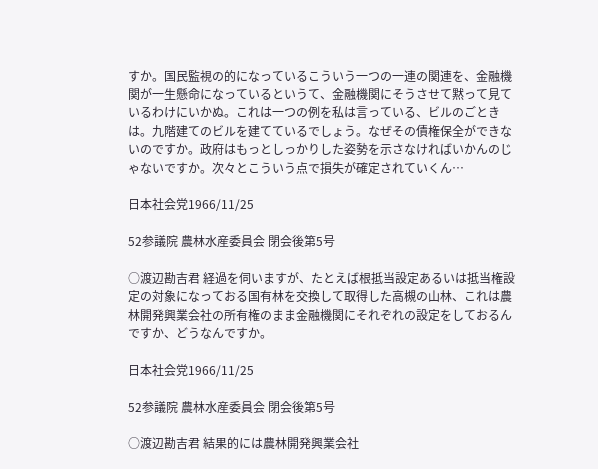すか。国民監視の的になっているこういう一つの一連の関連を、金融機関が一生懸命になっているというて、金融機関にそうさせて黙って見ているわけにいかぬ。これは一つの例を私は言っている、ビルのごときは。九階建てのビルを建てているでしょう。なぜその債権保全ができないのですか。政府はもっとしっかりした姿勢を示さなければいかんのじゃないですか。次々とこういう点で損失が確定されていくん…

日本社会党1966/11/25

52参議院 農林水産委員会 閉会後第5号

○渡辺勘吉君 経過を伺いますが、たとえば根抵当設定あるいは抵当権設定の対象になっておる国有林を交換して取得した高槻の山林、これは農林開発興業会社の所有権のまま金融機関にそれぞれの設定をしておるんですか、どうなんですか。

日本社会党1966/11/25

52参議院 農林水産委員会 閉会後第5号

○渡辺勘吉君 結果的には農林開発興業会社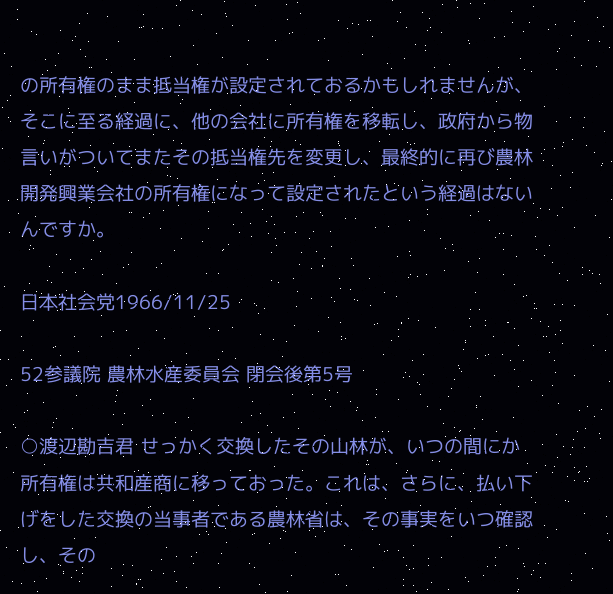の所有権のまま抵当権が設定されておるかもしれませんが、そこに至る経過に、他の会社に所有権を移転し、政府から物言いがついてまたその抵当権先を変更し、最終的に再び農林開発興業会社の所有権になって設定されたという経過はないんですか。

日本社会党1966/11/25

52参議院 農林水産委員会 閉会後第5号

○渡辺勘吉君 せっかく交換したその山林が、いつの間にか所有権は共和産商に移っておった。これは、さらに、払い下げをした交換の当事者である農林省は、その事実をいつ確認し、その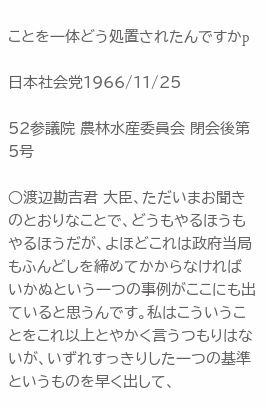ことを一体どう処置されたんですかp

日本社会党1966/11/25

52参議院 農林水産委員会 閉会後第5号

○渡辺勘吉君 大臣、ただいまお聞きのとおりなことで、どうもやるほうもやるほうだが、よほどこれは政府当局もふんどしを締めてかからなければいかぬという一つの事例がここにも出ていると思うんです。私はこういうことをこれ以上とやかく言うつもりはないが、いずれすっきりした一つの基準というものを早く出して、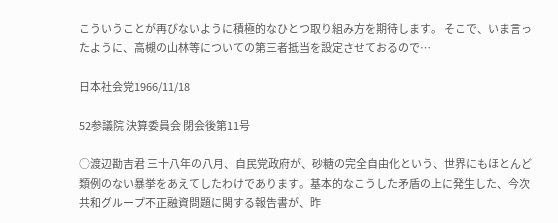こういうことが再びないように積極的なひとつ取り組み方を期待します。 そこで、いま言ったように、高槻の山林等についての第三者抵当を設定させておるので…

日本社会党1966/11/18

52参議院 決算委員会 閉会後第11号

○渡辺勘吉君 三十八年の八月、自民党政府が、砂糖の完全自由化という、世界にもほとんど類例のない暴挙をあえてしたわけであります。基本的なこうした矛盾の上に発生した、今次共和グループ不正融資問題に関する報告書が、昨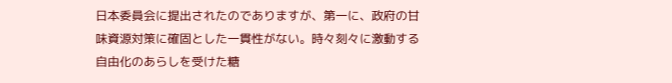日本委員会に提出されたのでありますが、第一に、政府の甘味資源対策に確固とした一貫性がない。時々刻々に激動する自由化のあらしを受けた糖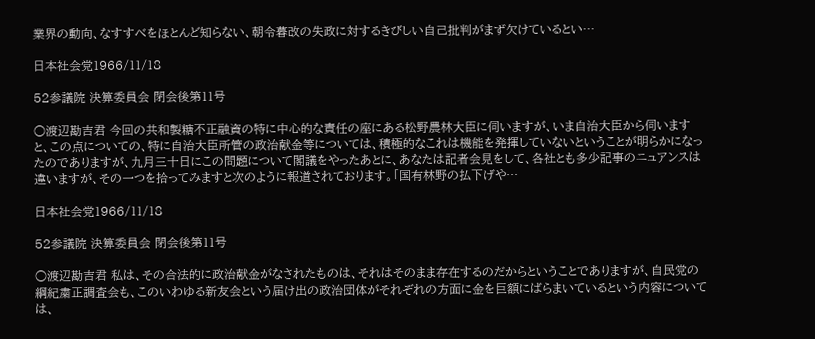業界の動向、なすすべをほとんど知らない、朝令暮改の失政に対するきびしい自己批判がまず欠けているとい…

日本社会党1966/11/18

52参議院 決算委員会 閉会後第11号

○渡辺勘吉君 今回の共和製糖不正融資の特に中心的な責任の座にある松野農林大臣に伺いますが、いま自治大臣から伺いますと、この点についての、特に自治大臣所管の政治献金等については、積極的なこれは機能を発揮していないということが明らかになったのでありますが、九月三十日にこの問題について閣議をやったあとに、あなたは記者会見をして、各社とも多少記事のニュアンスは違いますが、その一つを拾ってみますと次のように報道されております。「国有林野の払下げや…

日本社会党1966/11/18

52参議院 決算委員会 閉会後第11号

○渡辺勘吉君 私は、その合法的に政治献金がなされたものは、それはそのまま存在するのだからということでありますが、自民党の綱紀粛正調査会も、このいわゆる新友会という届け出の政治団体がそれぞれの方面に金を巨額にばらまいているという内容については、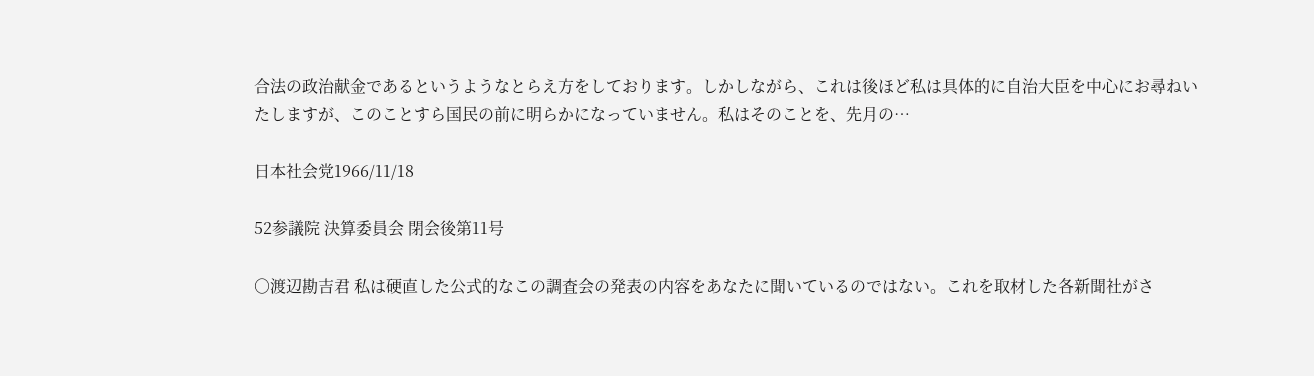合法の政治献金であるというようなとらえ方をしております。しかしながら、これは後ほど私は具体的に自治大臣を中心にお尋ねいたしますが、このことすら国民の前に明らかになっていません。私はそのことを、先月の…

日本社会党1966/11/18

52参議院 決算委員会 閉会後第11号

○渡辺勘吉君 私は硬直した公式的なこの調査会の発表の内容をあなたに聞いているのではない。これを取材した各新聞社がさ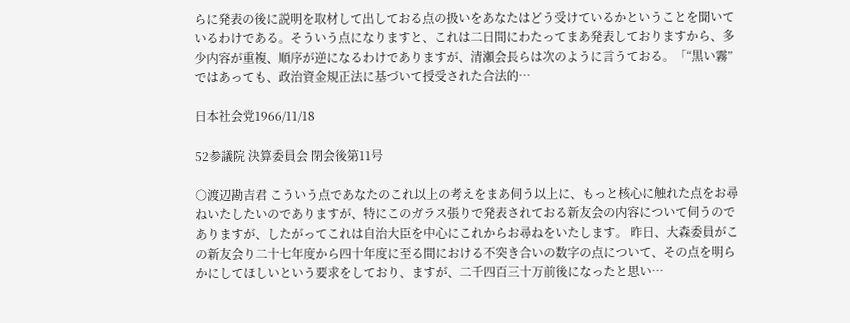らに発表の後に説明を取材して出しておる点の扱いをあなたはどう受けているかということを聞いているわけである。そういう点になりますと、これは二日間にわたってまあ発表しておりますから、多少内容が重複、順序が逆になるわけでありますが、清瀬会長らは次のように言うておる。「“黒い霧”ではあっても、政治資金規正法に基づいて授受された合法的…

日本社会党1966/11/18

52参議院 決算委員会 閉会後第11号

○渡辺勘吉君 こういう点であなたのこれ以上の考えをまあ伺う以上に、もっと核心に触れた点をお尋ねいたしたいのでありますが、特にこのガラス張りで発表されておる新友会の内容について伺うのでありますが、したがってこれは自治大臣を中心にこれからお尋ねをいたします。 昨日、大森委員がこの新友会り二十七年度から四十年度に至る間における不突き合いの数字の点について、その点を明らかにしてほしいという要求をしており、ますが、二千四百三十万前後になったと思い…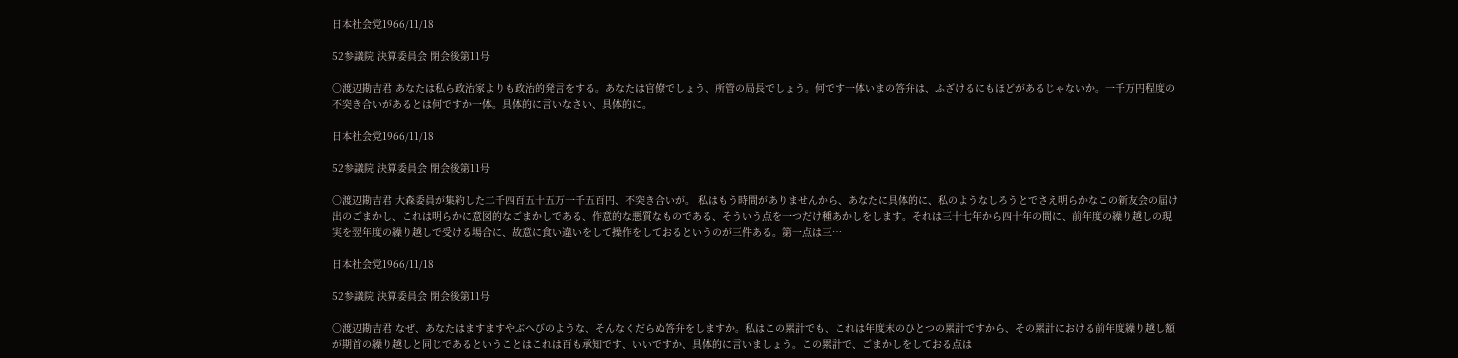日本社会党1966/11/18

52参議院 決算委員会 閉会後第11号

○渡辺勘吉君 あなたは私ら政治家よりも政治的発言をする。あなたは官僚でしょう、所管の局長でしょう。何です一体いまの答弁は、ふざけるにもほどがあるじゃないか。一千万円程度の不突き合いがあるとは何ですか一体。具体的に言いなさい、具体的に。

日本社会党1966/11/18

52参議院 決算委員会 閉会後第11号

○渡辺勘吉君 大森委員が集約した二千四百五十五万一千五百円、不突き合いが。 私はもう時間がありませんから、あなたに具体的に、私のようなしろうとでさえ明らかなこの新友会の届け出のごまかし、これは明らかに意図的なごまかしである、作意的な悪質なものである、そういう点を一つだけ種あかしをします。それは三十七年から四十年の間に、前年度の繰り越しの現実を翌年度の繰り越しで受ける場合に、故意に食い違いをして操作をしておるというのが三件ある。第一点は三…

日本社会党1966/11/18

52参議院 決算委員会 閉会後第11号

○渡辺勘吉君 なぜ、あなたはますますやぶへびのような、そんなくだらぬ答弁をしますか。私はこの累計でも、これは年度末のひとつの累計ですから、その累計における前年度繰り越し額が期首の繰り越しと同じであるということはこれは百も承知です、いいですか、具体的に言いましょう。この累計で、ごまかしをしておる点は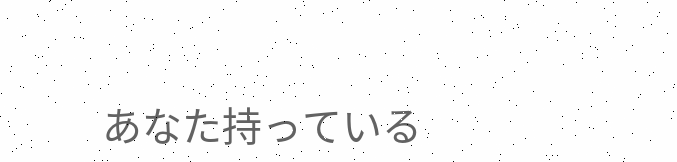あなた持っている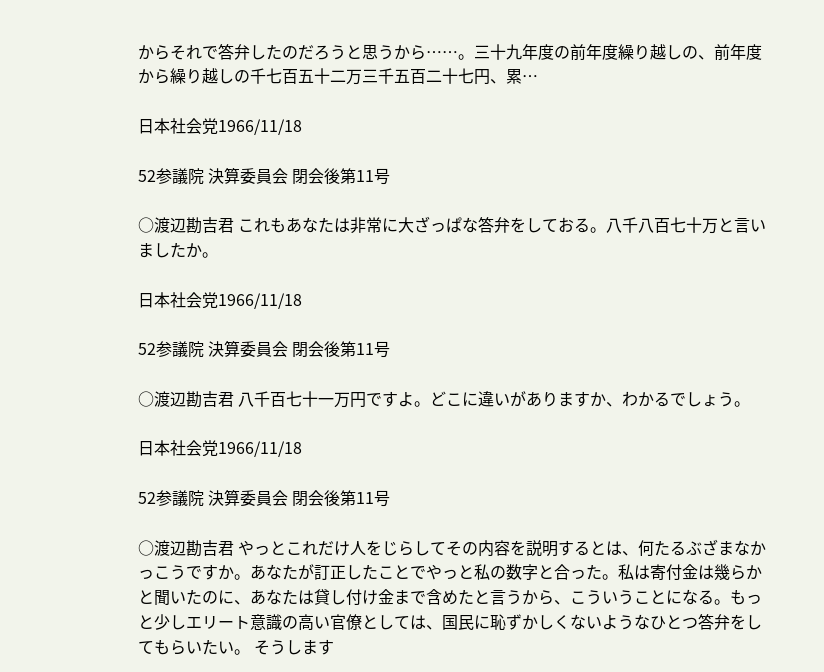からそれで答弁したのだろうと思うから……。三十九年度の前年度繰り越しの、前年度から繰り越しの千七百五十二万三千五百二十七円、累…

日本社会党1966/11/18

52参議院 決算委員会 閉会後第11号

○渡辺勘吉君 これもあなたは非常に大ざっぱな答弁をしておる。八千八百七十万と言いましたか。

日本社会党1966/11/18

52参議院 決算委員会 閉会後第11号

○渡辺勘吉君 八千百七十一万円ですよ。どこに違いがありますか、わかるでしょう。

日本社会党1966/11/18

52参議院 決算委員会 閉会後第11号

○渡辺勘吉君 やっとこれだけ人をじらしてその内容を説明するとは、何たるぶざまなかっこうですか。あなたが訂正したことでやっと私の数字と合った。私は寄付金は幾らかと聞いたのに、あなたは貸し付け金まで含めたと言うから、こういうことになる。もっと少しエリート意識の高い官僚としては、国民に恥ずかしくないようなひとつ答弁をしてもらいたい。 そうします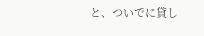と、ついでに貸し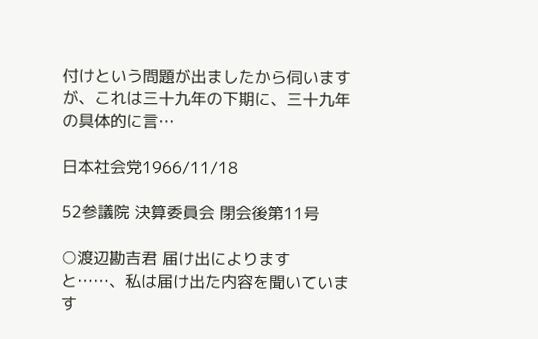付けという問題が出ましたから伺いますが、これは三十九年の下期に、三十九年の具体的に言…

日本社会党1966/11/18

52参議院 決算委員会 閉会後第11号

○渡辺勘吉君 届け出によりますと……、私は届け出た内容を聞いています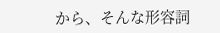から、そんな形容詞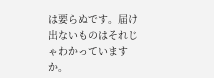は要らぬです。届け出ないものはそれじゃわかっていますか。